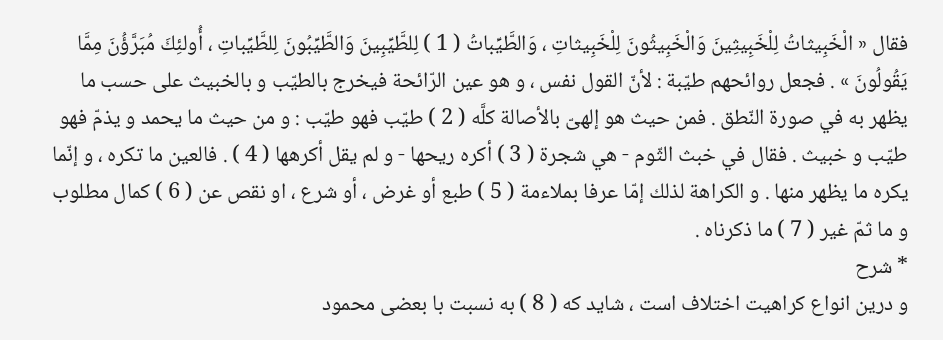فقال « الْخَبِيثاتُ لِلْخَبِيثِينَ وَالْخَبِيثُونَ لِلْخَبِيثاتِ ، وَالطَّيِّباتُ ( 1 ) لِلطَّيِّبِينَ وَالطَّيِّبُونَ لِلطَّيِّباتِ ، أُولئِكَ مُبَرَّؤُنَ مِمَّا يَقُولُونَ » . فجعل روائحهم طيّبة : لأنّ القول نفس ، و هو عين الرّائحة فيخرج بالطيّب و بالخبيث على حسب ما يظهر به في صورة النّطق . فمن حيث هو إلهىّ بالأصالة كلَّه ( 2 ) طيّب فهو طيّب : و من حيث ما يحمد و يذمّ فهو طيّب و خبيث . فقال في خبث الثّوم - هي شجرة ( 3 ) أكره ريحها - و لم يقل أكرهها ( 4 ) . فالعين ما تكره ، و إنّما يكره ما يظهر منها . و الكراهة لذلك إمّا عرفا بملاءمة ( 5 ) طبع أو غرض ، أو شرع ، او نقص عن ( 6 ) كمال مطلوب و ما ثمّ غير ( 7 ) ما ذكرناه .
* شرح
و درين انواع كراهيت اختلاف است ، شايد كه ( 8 ) به نسبت با بعضى محمود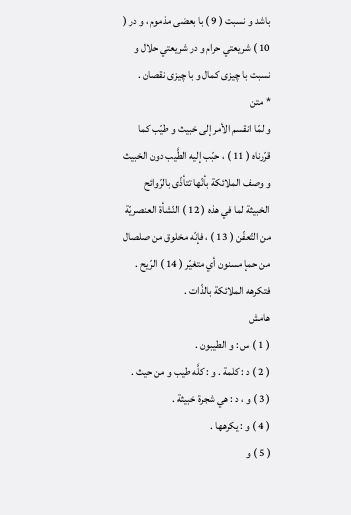باشد و نسبت ( 9 ) با بعضى مذموم ، و در ( 10 ) شريعتي حرام و در شريعتي حلال و نسبت با چيزى كمال و با چيزى نقصان .
* متن
و لمّا انقسم الأمر إلى خبيث و طيّب كما قرّرناه ( 11 ) ، حبّب إليه الطَّيب دون الخبيث و وصف الملائكة بأنّها تتأذّى بالرّوائح الخبيثة لما في هذه ( 12 ) النّشأة العنصريّة من التّعفّن ( 13 ) ، فإنّه مخلوق من صلصال من حمإ مسنون أي متغيّر ( 14 ) الرّيح . فتكرهه الملائكة بالذّات .
هامش
( 1 ) س : و الطيبون .
( 2 ) د : كلمة . و : كلَّه طيب و من حيث .
( 3 ) و ، د : هي شجرة خبيثة .
( 4 ) و : يكرهها .
( 5 ) و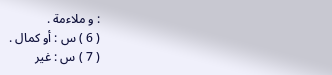: و ملاءمة .
( 6 ) س : أو كمال .
( 7 ) س : غير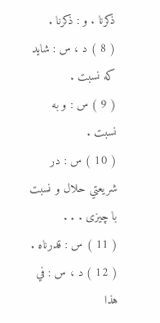ذكرنا . و : ذكرنا .
( 8 ) د ، س : شايد كه نسبت .
( 9 ) س : و به نسبت .
( 10 ) س : در شريعتي حلال و نسبت با چيزى . . .
( 11 ) س : قدرناه .
( 12 ) د ، س : في هذا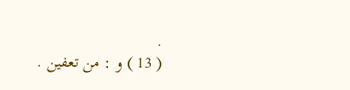.
( 13 ) و : من تعفين .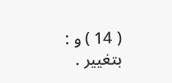( 14 ) و : بتغيير .